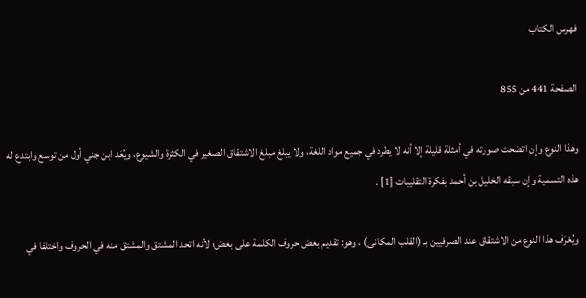فهرس الكتاب

الصفحة 441 من 855

وهذا النوع وإن اتضحت صورته في أمثلة قليلة إلا أنه لا يطرد في جميع مواد اللغة، ولا يبلغ مبلغ الاشتقاق الصغير في الكثرة والشيوع، ويُعَد ابن جني أول من توسع وابتدع له هذه التسمية وإن سبقه الخليل بن أحمد بفكرة التقليبات [1] .

ويُعْرَف هذا النوع من الاشتقاق عند الصرفيين بـ (القلب المكانى) ، وهو: تقديم بعض حروف الكلمة على بعض؛ لأنه اتحد المشتق والمشتق منه في الحروف واختلفا في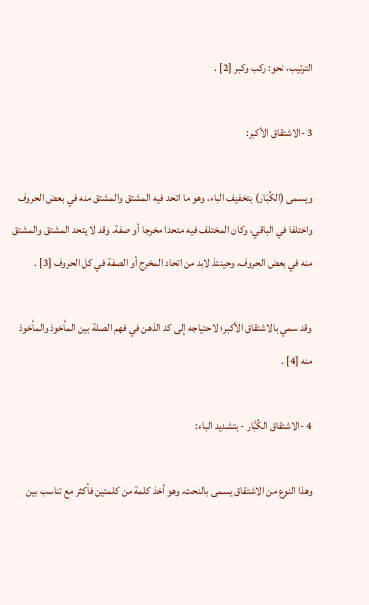الترتيب، نحو: ركب وكبر [2] .

3 -الاشتقاق الأكبر:

ويسمى (الكُبَار) بتخفيف الباء، وهو ما اتحد فيه المشتق والمشتق منه في بعض الحروف واختلفا في الباقي، وكان المختلف فيه متحدا مخرجا أو صفة. وقد لا يتحد المشتق والمشتق منه في بعض الحروف، وحينئذ لابد من اتحاد المخرج أو الصفة في كل الحروف [3] .

وقد سمي بالاشتقاق الأكبر؛ لاحتياجه إلى كد الذهن في فهم الصلة بين المأخوذ والمأخوذ منه [4] .

4 -الاشتقاق الكُبَّار - بتشديد الباء:

وهذا النوع من الاشتقاق يسمى بالنحت، وهو أخذ كلمة من كلمتين فأكثر مع تناسب بين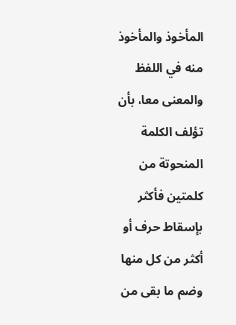المأخوذ والمأخوذ منه في اللفظ والمعنى معا، بأن تؤلف الكلمة المنحوتة من كلمتين فأكثر بإسقاط حرف أو أكثر من كل منها وضم ما بقى من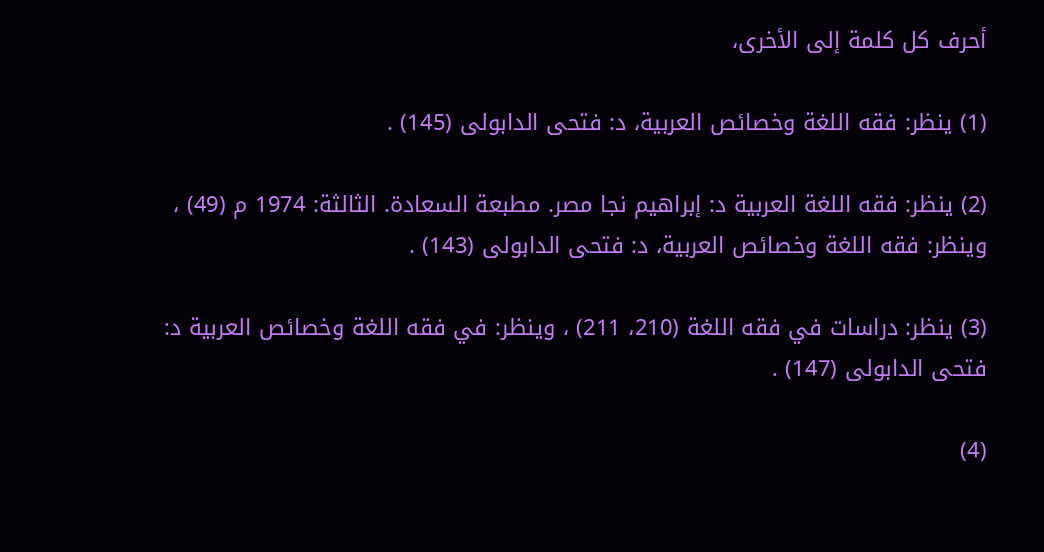أحرف كل كلمة إلى الأخرى،

(1) ينظر: فقه اللغة وخصائص العربية، د: فتحى الدابولى (145) .

(2) ينظر: فقه اللغة العربية د: إبراهيم نجا مصر. مطبعة السعادة. الثالثة: 1974 م (49) ، وينظر: فقه اللغة وخصائص العربية، د: فتحى الدابولى (143) .

(3) ينظر: دراسات في فقه اللغة (210، 211) ، وينظر: في فقه اللغة وخصائص العربية د: فتحى الدابولى (147) .

(4)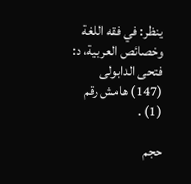ينظر: في فقه اللغة وخصائص العربية، د: فتحى الدابولى (147) هامش رقم (1) .

حجم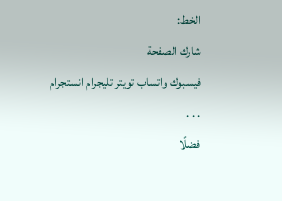الخط:
شارك الصفحة
فيسبوك واتساب تويتر تليجرام انستجرام
. . .
فضلًا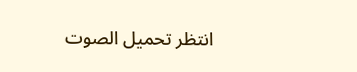انتظر تحميل الصوت